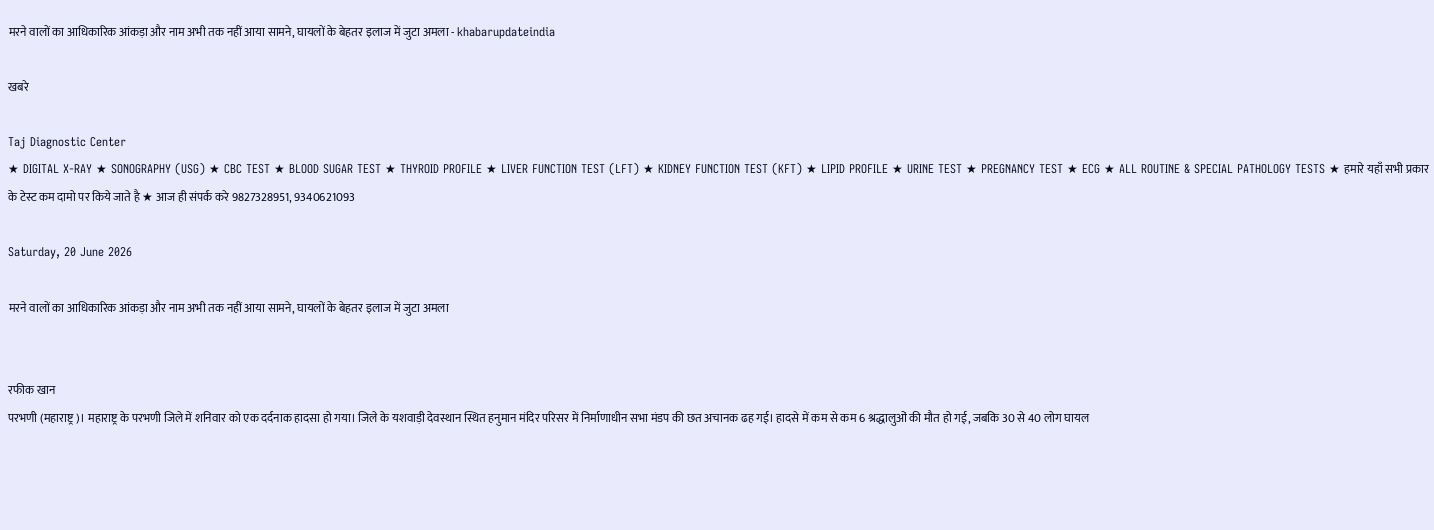मरने वालों का आधिकारिक आंकड़ा और नाम अभी तक नहीं आया सामने, घायलों के बेहतर इलाज में जुटा अमला - khabarupdateindia

खबरे

Taj Diagnostic Center
★ DIGITAL X-RAY ★ SONOGRAPHY (USG) ★ CBC TEST ★ BLOOD SUGAR TEST ★ THYROID PROFILE ★ LIVER FUNCTION TEST (LFT) ★ KIDNEY FUNCTION TEST (KFT) ★ LIPID PROFILE ★ URINE TEST ★ PREGNANCY TEST ★ ECG ★ ALL ROUTINE & SPECIAL PATHOLOGY TESTS ★ हमारे यहाँ सभी प्रकार के टेस्ट कम दामो पर किये जाते है ★ आज ही संपर्क करे 9827328951, 9340621093

Saturday, 20 June 2026

मरने वालों का आधिकारिक आंकड़ा और नाम अभी तक नहीं आया सामने, घायलों के बेहतर इलाज में जुटा अमला


रफीक खान
परभणी (महाराष्ट्र)। महाराष्ट्र के परभणी जिले में शनिवार को एक दर्दनाक हादसा हो गया। जिले के यशवाड़ी देवस्थान स्थित हनुमान मंदिर परिसर में निर्माणाधीन सभा मंडप की छत अचानक ढह गई। हादसे में कम से कम 6 श्रद्धालुओं की मौत हो गई, जबकि 30 से 40 लोग घायल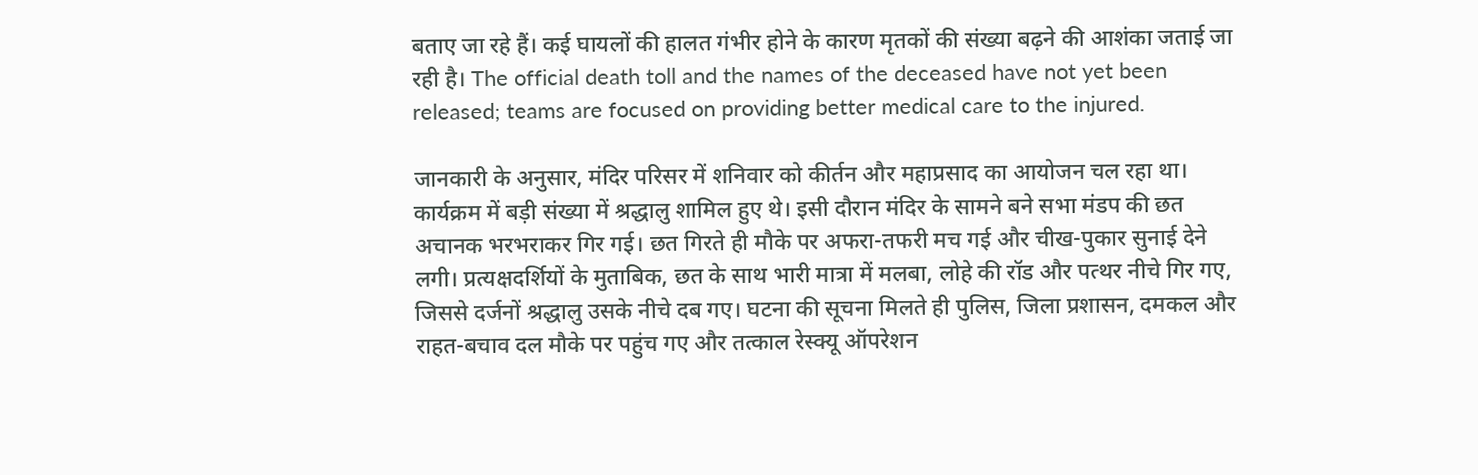बताए जा रहे हैं। कई घायलों की हालत गंभीर होने के कारण मृतकों की संख्या बढ़ने की आशंका जताई जा रही है। The official death toll and the names of the deceased have not yet been released; teams are focused on providing better medical care to the injured.

जानकारी के अनुसार, मंदिर परिसर में शनिवार को कीर्तन और महाप्रसाद का आयोजन चल रहा था। कार्यक्रम में बड़ी संख्या में श्रद्धालु शामिल हुए थे। इसी दौरान मंदिर के सामने बने सभा मंडप की छत अचानक भरभराकर गिर गई। छत गिरते ही मौके पर अफरा-तफरी मच गई और चीख-पुकार सुनाई देने लगी। प्रत्यक्षदर्शियों के मुताबिक, छत के साथ भारी मात्रा में मलबा, लोहे की रॉड और पत्थर नीचे गिर गए, जिससे दर्जनों श्रद्धालु उसके नीचे दब गए। घटना की सूचना मिलते ही पुलिस, जिला प्रशासन, दमकल और राहत-बचाव दल मौके पर पहुंच गए और तत्काल रेस्क्यू ऑपरेशन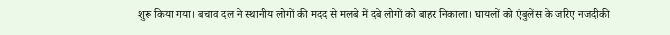शुरू किया गया। बचाव दल ने स्थानीय लोगों की मदद से मलबे में दबे लोगों को बाहर निकाला। घायलों को एंबुलेंस के जरिए नजदीकी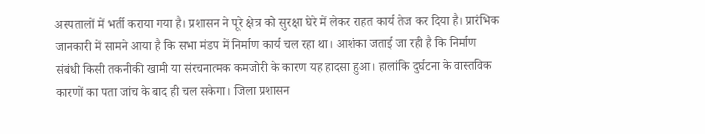अस्पतालों में भर्ती कराया गया है। प्रशासन ने पूरे क्षेत्र को सुरक्षा घेरे में लेकर राहत कार्य तेज कर दिया है। प्रारंभिक जानकारी में सामने आया है कि सभा मंडप में निर्माण कार्य चल रहा था। आशंका जताई जा रही है कि निर्माण संबंधी किसी तकनीकी खामी या संरचनात्मक कमजोरी के कारण यह हादसा हुआ। हालांकि दुर्घटना के वास्तविक कारणों का पता जांच के बाद ही चल सकेगा। जिला प्रशासन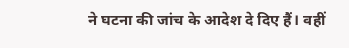ने घटना की जांच के आदेश दे दिए हैं। वहीं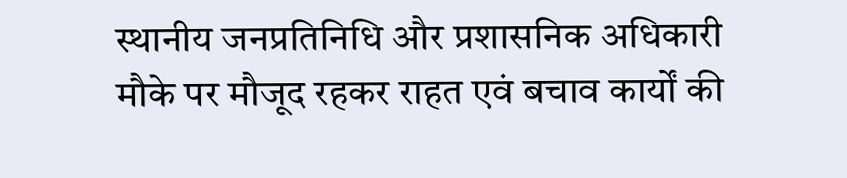स्थानीय जनप्रतिनिधि और प्रशासनिक अधिकारी मौके पर मौजूद रहकर राहत एवं बचाव कार्यों की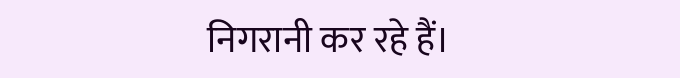निगरानी कर रहे हैं।